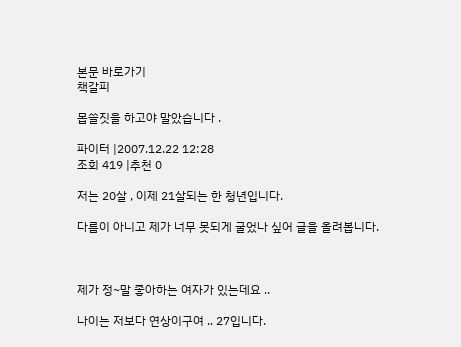본문 바로가기
책갈피

몹쓸짓을 하고야 말았습니다 .

파이터 |2007.12.22 12:28
조회 419 |추천 0

저는 20살 , 이제 21살되는 한 청년입니다.

다름이 아니고 제가 너무 못되게 굴었나 싶어 글을 올려봅니다.



제가 정~말 좋아하는 여자가 있는데요 ..

나이는 저보다 연상이구여 .. 27입니다.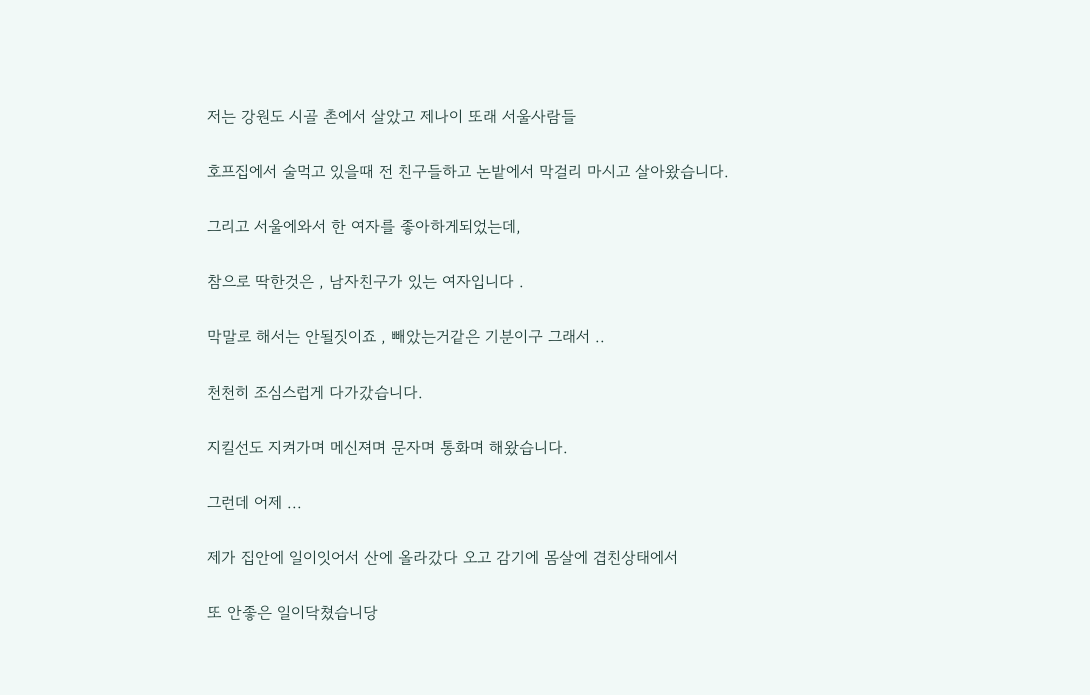저는 강원도 시골 촌에서 살았고 제나이 또래 서울사람들

호프집에서 술먹고 있을때 전 친구들하고 논밭에서 막걸리 마시고 살아왔습니다.

그리고 서울에와서 한 여자를 좋아하게되었는데,

참으로 딱한것은 , 남자친구가 있는 여자입니다 .

막말로 해서는 안될짓이죠 , 빼았는거같은 기분이구 그래서 ..

천천히 조심스럽게 다가갔습니다.

지킬선도 지켜가며 메신져며 문자며 통화며 해왔습니다.

그런데 어제 ...

제가 집안에 일이잇어서 산에 올라갔다 오고 감기에 몸살에 겹친상태에서

또 안좋은 일이닥쳤습니당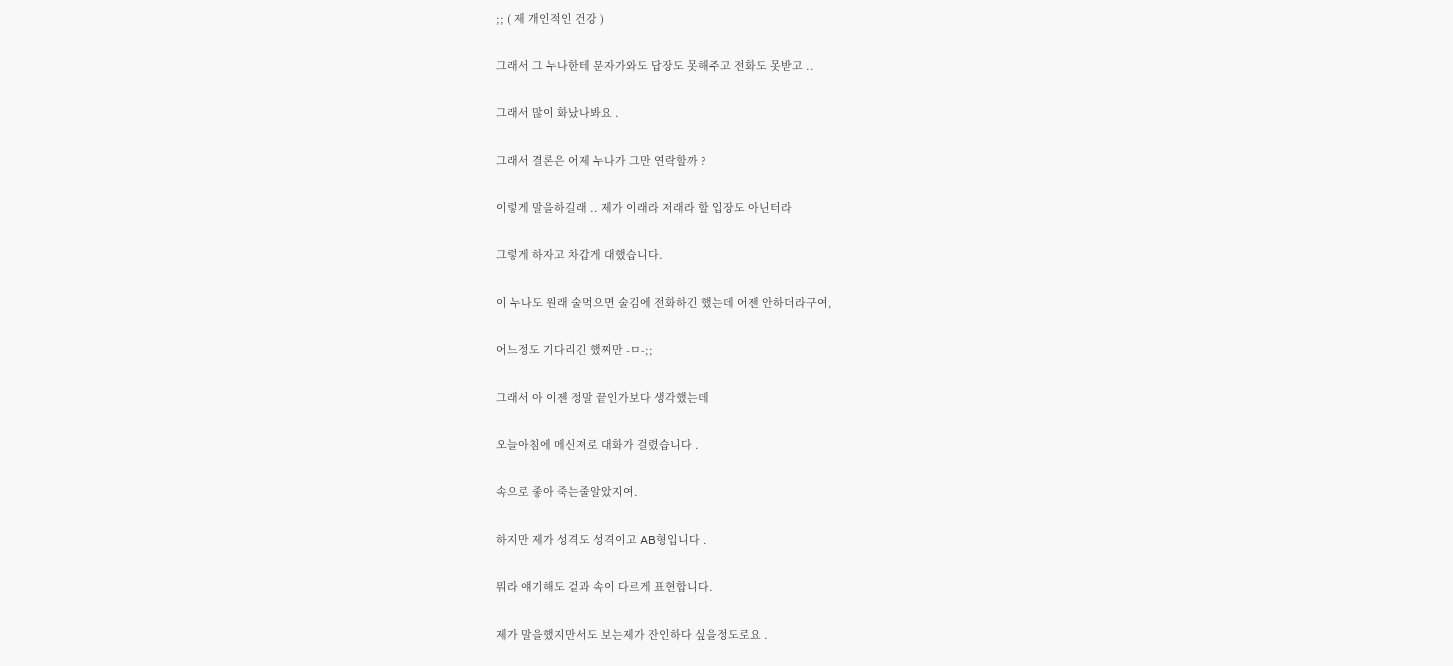;; ( 제 개인적인 건강 )

그래서 그 누나한테 문자가와도 답장도 못해주고 전화도 못받고 ..

그래서 많이 화났나봐요 .

그래서 결론은 어제 누나가 그만 연락할까 ?

이렇게 말을하길래 .. 제가 이래라 저래라 할 입장도 아닌터라

그렇게 하자고 차갑게 대했습니다.

이 누나도 원래 술먹으면 술김에 전화하긴 했는데 어젠 안하더라구여,

어느정도 기다리긴 했찌만 -ㅁ-;;

그래서 아 이젠 정말 끝인가보다 생각했는데

오늘아침에 메신져로 대화가 걸렸습니다 .

속으로 좋아 죽는줄알았지여.

하지만 제가 성격도 성격이고 AB형입니다 .

뭐라 얘기해도 겉과 속이 다르게 표현합니다.

제가 말을했지만서도 보는제가 잔인하다 싶을정도로요 .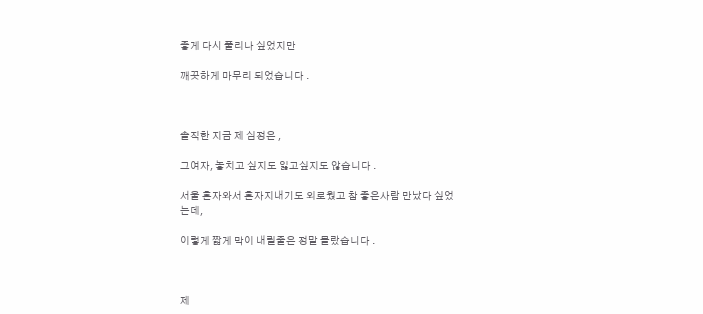좋게 다시 풀리나 싶었지만

깨끗하게 마무리 되었습니다 .



솔직한 지금 제 심정은 ,

그여자, 놓치고 싶지도 잃고싶지도 않습니다 .

서울 혼자와서 혼자지내기도 외로웠고 참 좋은사람 만났다 싶었는데,

이렇게 짧게 막이 내릴줄은 정말 몰랐습니다 .



제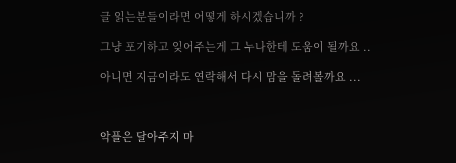글 읽는분들이라면 어떻게 하시겠습니까 ?

그냥 포기하고 잊어주는게 그 누나한테 도움이 될까요 ..

아니면 지금이라도 연락해서 다시 맘을 돌려볼까요 ...



악플은 달아주지 마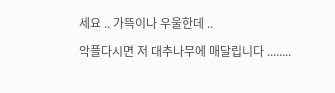세요 .. 가뜩이나 우울한데 ..

악플다시면 저 대추나무에 매달립니다 ........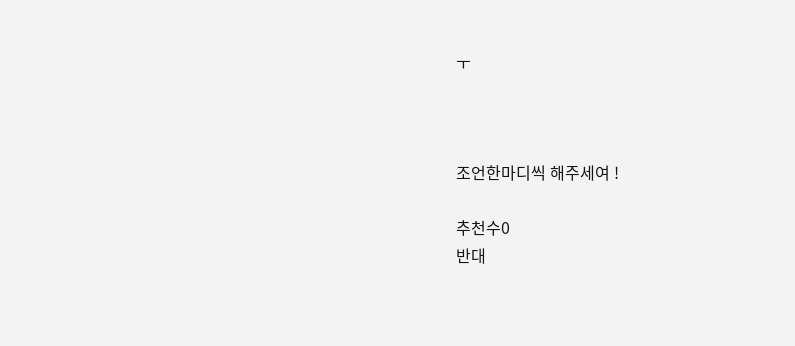ㅜ



조언한마디씩 해주세여 !

추천수0
반대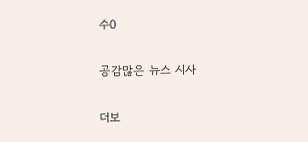수0

공감많은 뉴스 시사

더보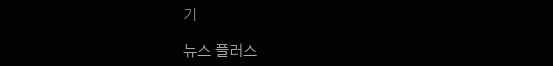기

뉴스 플러스